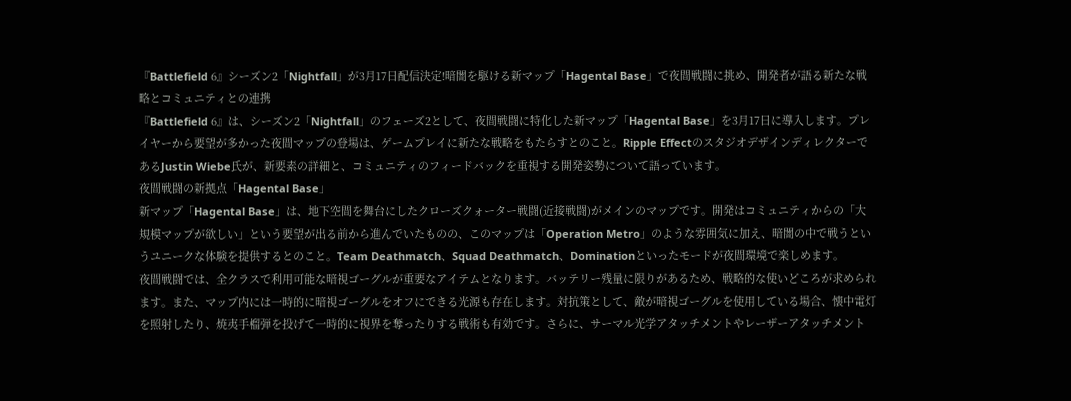『Battlefield 6』シーズン2「Nightfall」が3月17日配信決定!暗闇を駆ける新マップ「Hagental Base」で夜間戦闘に挑め、開発者が語る新たな戦略とコミュニティとの連携
『Battlefield 6』は、シーズン2「Nightfall」のフェーズ2として、夜間戦闘に特化した新マップ「Hagental Base」を3月17日に導入します。プレイヤーから要望が多かった夜間マップの登場は、ゲームプレイに新たな戦略をもたらすとのこと。Ripple EffectのスタジオデザインディレクターであるJustin Wiebe氏が、新要素の詳細と、コミュニティのフィードバックを重視する開発姿勢について語っています。
夜間戦闘の新拠点「Hagental Base」
新マップ「Hagental Base」は、地下空間を舞台にしたクローズクォーター戦闘(近接戦闘)がメインのマップです。開発はコミュニティからの「大規模マップが欲しい」という要望が出る前から進んでいたものの、このマップは「Operation Metro」のような雰囲気に加え、暗闇の中で戦うというユニークな体験を提供するとのこと。Team Deathmatch、Squad Deathmatch、Dominationといったモードが夜間環境で楽しめます。
夜間戦闘では、全クラスで利用可能な暗視ゴーグルが重要なアイテムとなります。バッテリー残量に限りがあるため、戦略的な使いどころが求められます。また、マップ内には一時的に暗視ゴーグルをオフにできる光源も存在します。対抗策として、敵が暗視ゴーグルを使用している場合、懐中電灯を照射したり、焼夷手榴弾を投げて一時的に視界を奪ったりする戦術も有効です。さらに、サーマル光学アタッチメントやレーザーアタッチメント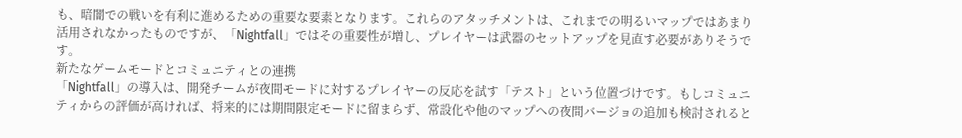も、暗闇での戦いを有利に進めるための重要な要素となります。これらのアタッチメントは、これまでの明るいマップではあまり活用されなかったものですが、「Nightfall」ではその重要性が増し、プレイヤーは武器のセットアップを見直す必要がありそうです。
新たなゲームモードとコミュニティとの連携
「Nightfall」の導入は、開発チームが夜間モードに対するプレイヤーの反応を試す「テスト」という位置づけです。もしコミュニティからの評価が高ければ、将来的には期間限定モードに留まらず、常設化や他のマップへの夜間バージョの追加も検討されると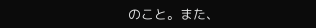のこと。また、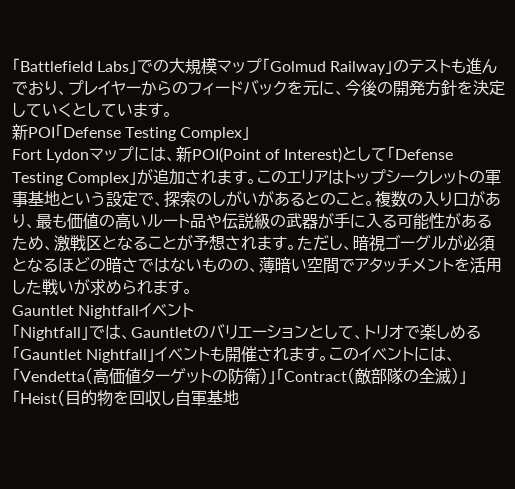「Battlefield Labs」での大規模マップ「Golmud Railway」のテストも進んでおり、プレイヤーからのフィードバックを元に、今後の開発方針を決定していくとしています。
新POI「Defense Testing Complex」
Fort Lydonマップには、新POI(Point of Interest)として「Defense Testing Complex」が追加されます。このエリアはトップシークレットの軍事基地という設定で、探索のしがいがあるとのこと。複数の入り口があり、最も価値の高いルート品や伝説級の武器が手に入る可能性があるため、激戦区となることが予想されます。ただし、暗視ゴーグルが必須となるほどの暗さではないものの、薄暗い空間でアタッチメントを活用した戦いが求められます。
Gauntlet Nightfallイベント
「Nightfall」では、Gauntletのバリエーションとして、トリオで楽しめる「Gauntlet Nightfall」イベントも開催されます。このイベントには、「Vendetta(高価値ターゲットの防衛)」「Contract(敵部隊の全滅)」「Heist(目的物を回収し自軍基地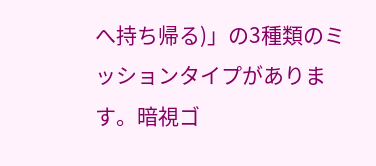へ持ち帰る)」の3種類のミッションタイプがあります。暗視ゴ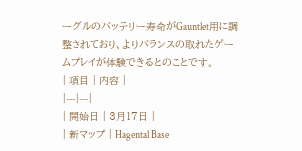ーグルのバッテリー寿命がGauntlet用に調整されており、よりバランスの取れたゲームプレイが体験できるとのことです。
| 項目 | 内容 |
|---|---|
| 開始日 | 3月17日 |
| 新マップ | Hagental Base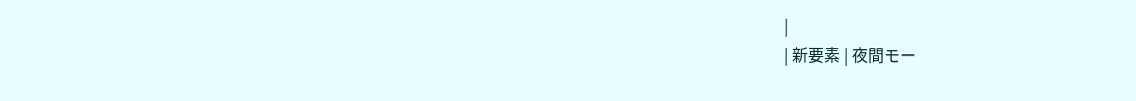|
| 新要素 | 夜間モー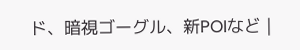ド、暗視ゴーグル、新POIなど |